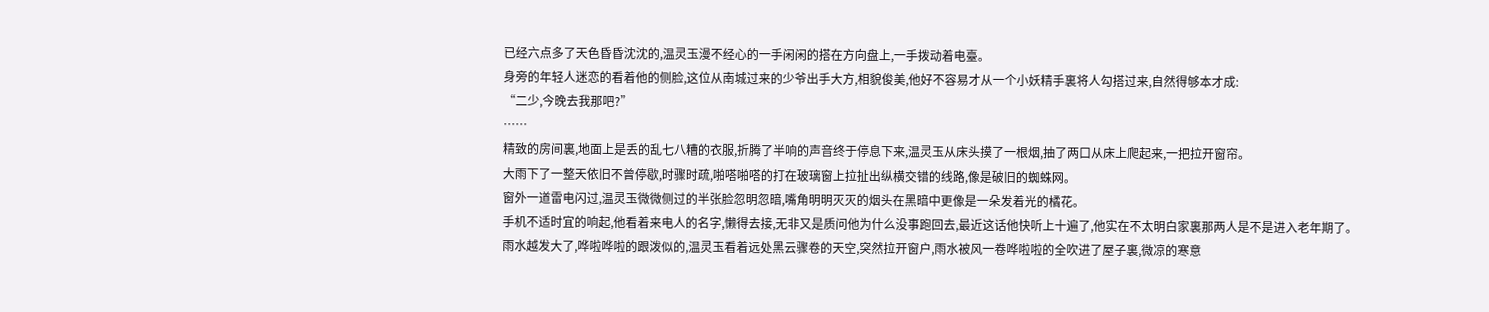已经六点多了天色昏昏沈沈的,温灵玉漫不经心的一手闲闲的搭在方向盘上,一手拨动着电臺。
身旁的年轻人迷恋的看着他的侧脸,这位从南城过来的少爷出手大方,相貌俊美,他好不容易才从一个小妖精手裏将人勾搭过来,自然得够本才成:
“二少,今晚去我那吧?”
……
精致的房间裏,地面上是丢的乱七八糟的衣服,折腾了半响的声音终于停息下来,温灵玉从床头摸了一根烟,抽了两口从床上爬起来,一把拉开窗帘。
大雨下了一整天依旧不曾停歇,时骤时疏,啪嗒啪嗒的打在玻璃窗上拉扯出纵横交错的线路,像是破旧的蜘蛛网。
窗外一道雷电闪过,温灵玉微微侧过的半张脸忽明忽暗,嘴角明明灭灭的烟头在黑暗中更像是一朵发着光的橘花。
手机不适时宜的响起,他看着来电人的名字,懒得去接,无非又是质问他为什么没事跑回去,最近这话他快听上十遍了,他实在不太明白家裏那两人是不是进入老年期了。
雨水越发大了,哗啦哗啦的跟泼似的,温灵玉看着远处黑云骤卷的天空,突然拉开窗户,雨水被风一卷哗啦啦的全吹进了屋子裏,微凉的寒意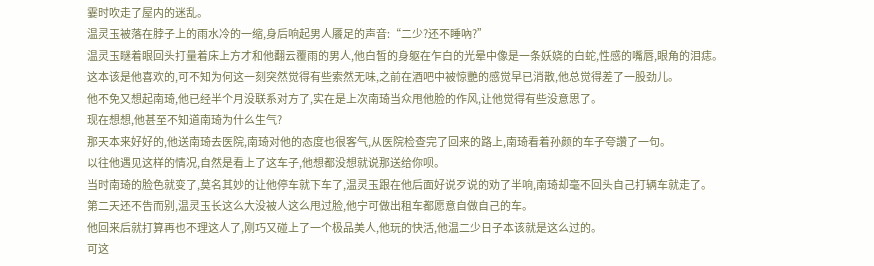霎时吹走了屋内的迷乱。
温灵玉被落在脖子上的雨水冷的一缩,身后响起男人餍足的声音:“二少?还不睡吶?”
温灵玉瞇着眼回头打量着床上方才和他翻云覆雨的男人,他白皙的身躯在乍白的光晕中像是一条妖娆的白蛇,性感的嘴唇,眼角的泪痣。
这本该是他喜欢的,可不知为何这一刻突然觉得有些索然无味,之前在酒吧中被惊艷的感觉早已消散,他总觉得差了一股劲儿。
他不免又想起南琦,他已经半个月没联系对方了,实在是上次南琦当众甩他脸的作风,让他觉得有些没意思了。
现在想想,他甚至不知道南琦为什么生气?
那天本来好好的,他送南琦去医院,南琦对他的态度也很客气,从医院检查完了回来的路上,南琦看着孙颜的车子夸讚了一句。
以往他遇见这样的情况,自然是看上了这车子,他想都没想就说那送给你呗。
当时南琦的脸色就变了,莫名其妙的让他停车就下车了,温灵玉跟在他后面好说歹说的劝了半响,南琦却毫不回头自己打辆车就走了。
第二天还不告而别,温灵玉长这么大没被人这么甩过脸,他宁可做出租车都愿意自做自己的车。
他回来后就打算再也不理这人了,刚巧又碰上了一个极品美人,他玩的快活,他温二少日子本该就是这么过的。
可这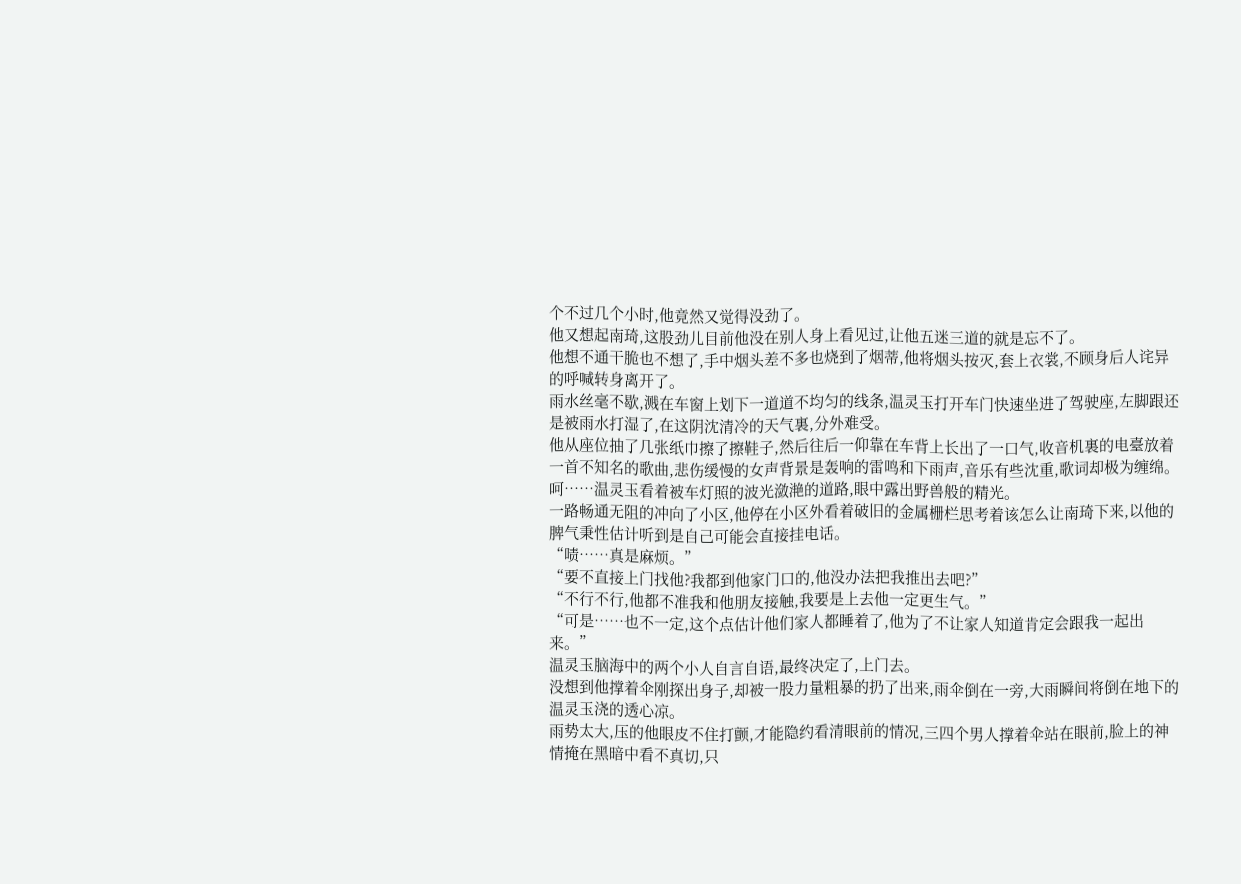个不过几个小时,他竟然又觉得没劲了。
他又想起南琦,这股劲儿目前他没在别人身上看见过,让他五迷三道的就是忘不了。
他想不通干脆也不想了,手中烟头差不多也烧到了烟蒂,他将烟头按灭,套上衣裳,不顾身后人诧异的呼喊转身离开了。
雨水丝毫不歇,溅在车窗上划下一道道不均匀的线条,温灵玉打开车门快速坐进了驾驶座,左脚跟还是被雨水打湿了,在这阴沈清冷的天气裏,分外难受。
他从座位抽了几张纸巾擦了擦鞋子,然后往后一仰靠在车背上长出了一口气,收音机裏的电臺放着一首不知名的歌曲,悲伤缓慢的女声背景是轰响的雷鸣和下雨声,音乐有些沈重,歌词却极为缠绵。
呵……温灵玉看着被车灯照的波光潋滟的道路,眼中露出野兽般的精光。
一路畅通无阻的冲向了小区,他停在小区外看着破旧的金属栅栏思考着该怎么让南琦下来,以他的脾气秉性估计听到是自己可能会直接挂电话。
“啧……真是麻烦。”
“要不直接上门找他?我都到他家门口的,他没办法把我推出去吧?”
“不行不行,他都不准我和他朋友接触,我要是上去他一定更生气。”
“可是……也不一定,这个点估计他们家人都睡着了,他为了不让家人知道肯定会跟我一起出来。”
温灵玉脑海中的两个小人自言自语,最终决定了,上门去。
没想到他撑着伞刚探出身子,却被一股力量粗暴的扔了出来,雨伞倒在一旁,大雨瞬间将倒在地下的温灵玉浇的透心凉。
雨势太大,压的他眼皮不住打颤,才能隐约看清眼前的情况,三四个男人撑着伞站在眼前,脸上的神情掩在黑暗中看不真切,只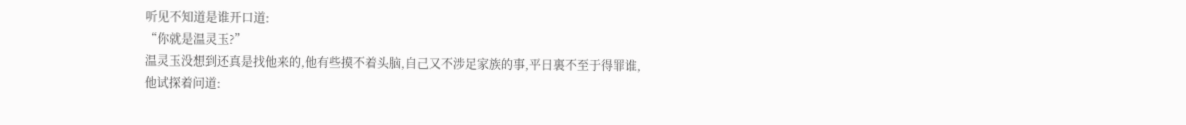听见不知道是谁开口道:
“你就是温灵玉?”
温灵玉没想到还真是找他来的,他有些摸不着头脑,自己又不涉足家族的事,平日裏不至于得罪谁,他试探着问道: